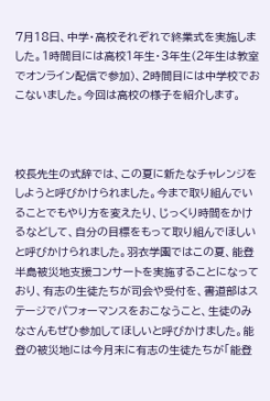7月18日、中学・高校それぞれで終業式を実施しました。1時間目には高校1年生・3年生(2年生は教室でオンライン配信で参加)、2時間目には中学校でおこないました。今回は高校の様子を紹介します。



校長先生の式辞では、この夏に新たなチャレンジをしようと呼びかけられました。今まで取り組んでいることでもやり方を変えたり、じっくり時間をかけるなどして、自分の目標をもって取り組んでほしいと呼びかけられました。羽衣学園ではこの夏、能登半島被災地支援コンサートを実施することになっており、有志の生徒たちが司会や受付を、書道部はステージでパフォーマンスをおこなうこと、生徒のみなさんもぜひ参加してほしいと呼びかけました。能登の被災地には今月末に有志の生徒たちが「能登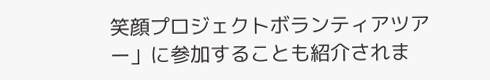笑顔プロジェクトボランティアツアー」に参加することも紹介されま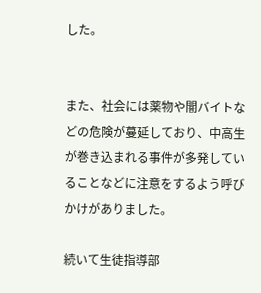した。


また、社会には薬物や闇バイトなどの危険が蔓延しており、中高生が巻き込まれる事件が多発していることなどに注意をするよう呼びかけがありました。

続いて生徒指導部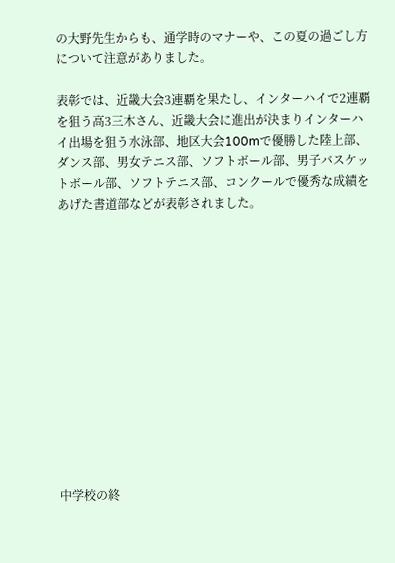の大野先生からも、通学時のマナーや、この夏の過ごし方について注意がありました。

表彰では、近畿大会3連覇を果たし、インターハイで2連覇を狙う高3三木さん、近畿大会に進出が決まりインターハイ出場を狙う水泳部、地区大会100mで優勝した陸上部、ダンス部、男女テニス部、ソフトボール部、男子バスケットボール部、ソフトテニス部、コンクールで優秀な成績をあげた書道部などが表彰されました。













中学校の終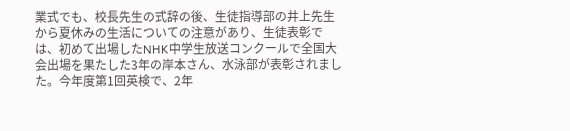業式でも、校長先生の式辞の後、生徒指導部の井上先生から夏休みの生活についての注意があり、生徒表彰では、初めて出場したNHK中学生放送コンクールで全国大会出場を果たした3年の岸本さん、水泳部が表彰されました。今年度第1回英検で、2年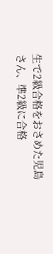生で2級合格をおさめた児島さん、準2級に合格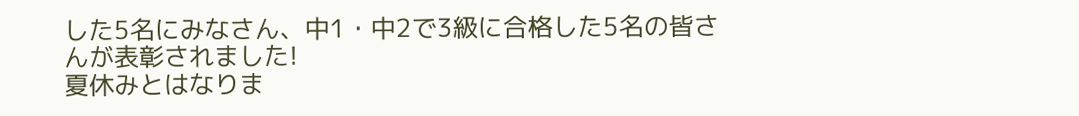した5名にみなさん、中1・中2で3級に合格した5名の皆さんが表彰されました!
夏休みとはなりま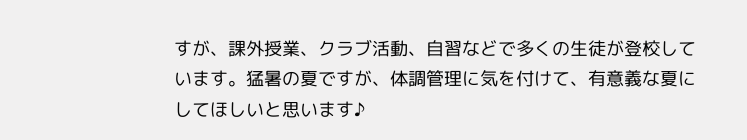すが、課外授業、クラブ活動、自習などで多くの生徒が登校しています。猛暑の夏ですが、体調管理に気を付けて、有意義な夏にしてほしいと思います♪